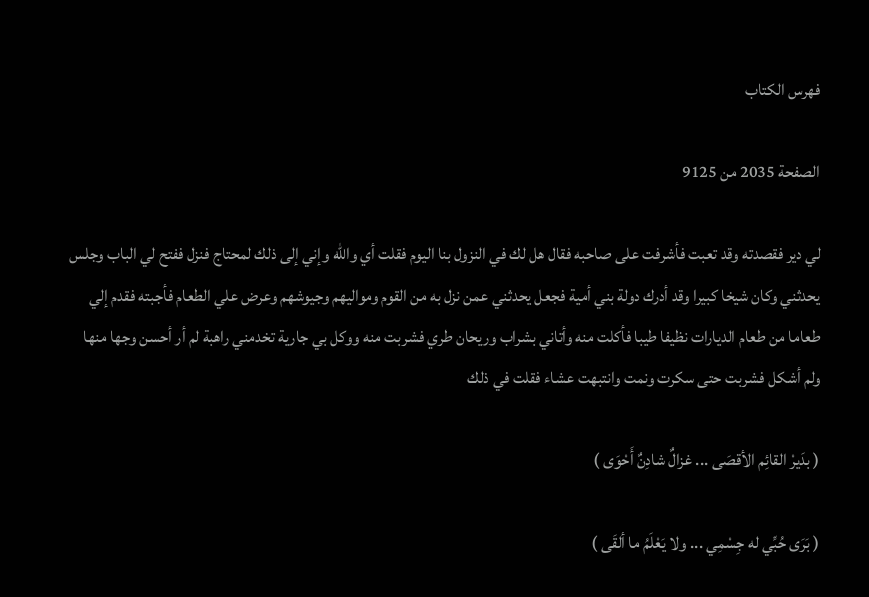فهرس الكتاب

الصفحة 2035 من 9125

لي دير فقصدته وقد تعبت فأشرفت على صاحبه فقال هل لك في النزول بنا اليوم فقلت أي والله وإني إلى ذلك لمحتاج فنزل ففتح لي الباب وجلس يحدثني وكان شيخا كبيرا وقد أدرك دولة بني أمية فجعل يحدثني عمن نزل به من القوم ومواليهم وجيوشهم وعرض علي الطعام فأجبته فقدم إلي طعاما من طعام الديارات نظيفا طيبا فأكلت منه وأتاني بشراب وريحان طري فشربت منه ووكل بي جارية تخدمني راهبة لم أر أحسن وجها منها ولم أشكل فشربت حتى سكرت ونمت وانتبهت عشاء فقلت في ذلك

( بدَيرْ القائِم الأقصَى ... غزالٌ شادِنٌ أَحْوَى )

( بَرَى حُبِّي له جِسْمِي ... ولا يَعْلَمُ ما ألقَى )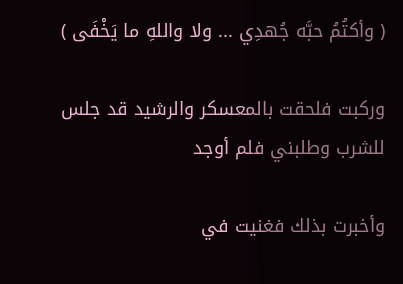( وأكتُمُ حبَّه جُهدِي ... ولا واللهِ ما يَخْفَى )

وركبت فلحقت بالمعسكر والرشيد قد جلس للشرب وطلبني فلم أوجد

وأخبرت بذلك فغنيت في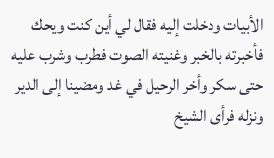الأبيات ودخلت إليه فقال لي أين كنت ويحك فأخبرته بالخبر وغنيته الصوت فطرب وشرب عليه حتى سكر وأخر الرحيل في غد ومضينا إلى الدير ونزله فرأى الشيخ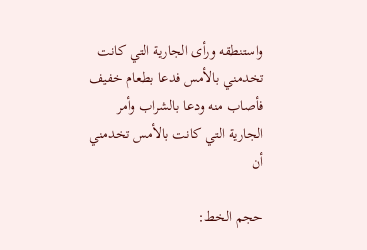واستنطقه ورأى الجارية التي كانت تخدمني بالأمس فدعا بطعام خفيف فأصاب منه ودعا بالشراب وأمر الجارية التي كانت بالأمس تخدمني أن

حجم الخط: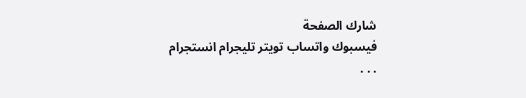شارك الصفحة
فيسبوك واتساب تويتر تليجرام انستجرام
. . .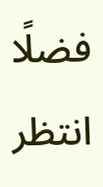فضلًا انتظر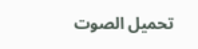تحميل الصوت